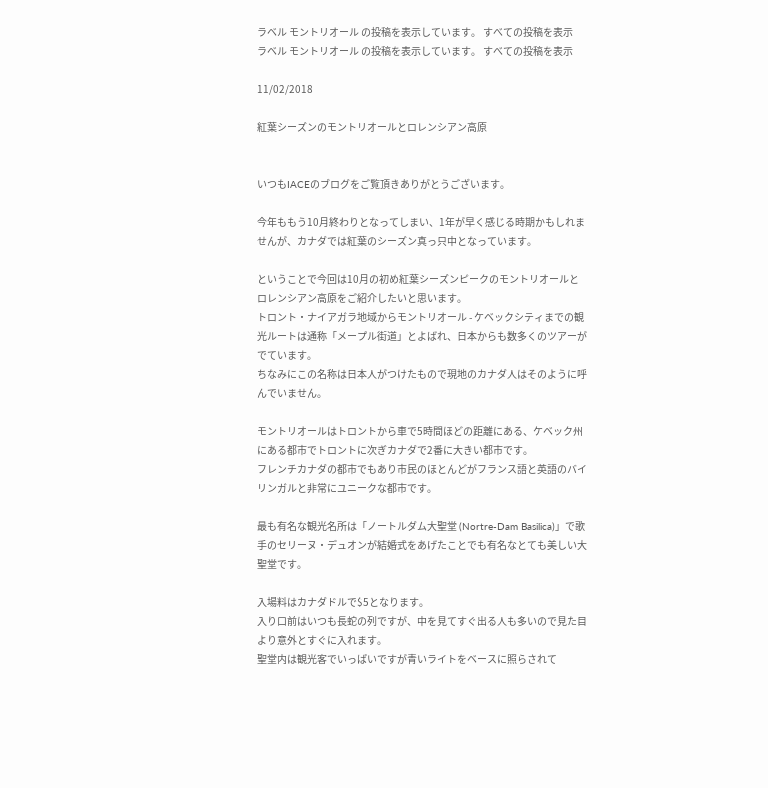ラベル モントリオール の投稿を表示しています。 すべての投稿を表示
ラベル モントリオール の投稿を表示しています。 すべての投稿を表示

11/02/2018

紅葉シーズンのモントリオールとロレンシアン高原


いつもIACEのブログをご覧頂きありがとうございます。

今年ももう10月終わりとなってしまい、1年が早く感じる時期かもしれませんが、カナダでは紅葉のシーズン真っ只中となっています。

ということで今回は10月の初め紅葉シーズンピークのモントリオールとロレンシアン高原をご紹介したいと思います。
トロント・ナイアガラ地域からモントリオール - ケベックシティまでの観光ルートは通称「メープル街道」とよばれ、日本からも数多くのツアーがでています。
ちなみにこの名称は日本人がつけたもので現地のカナダ人はそのように呼んでいません。

モントリオールはトロントから車で5時間ほどの距離にある、ケベック州にある都市でトロントに次ぎカナダで2番に大きい都市です。
フレンチカナダの都市でもあり市民のほとんどがフランス語と英語のバイリンガルと非常にユニークな都市です。

最も有名な観光名所は「ノートルダム大聖堂 (Nortre-Dam Basilica)」で歌手のセリーヌ・デュオンが結婚式をあげたことでも有名なとても美しい大聖堂です。

入場料はカナダドルで$5となります。
入り口前はいつも長蛇の列ですが、中を見てすぐ出る人も多いので見た目より意外とすぐに入れます。
聖堂内は観光客でいっぱいですが青いライトをベースに照らされて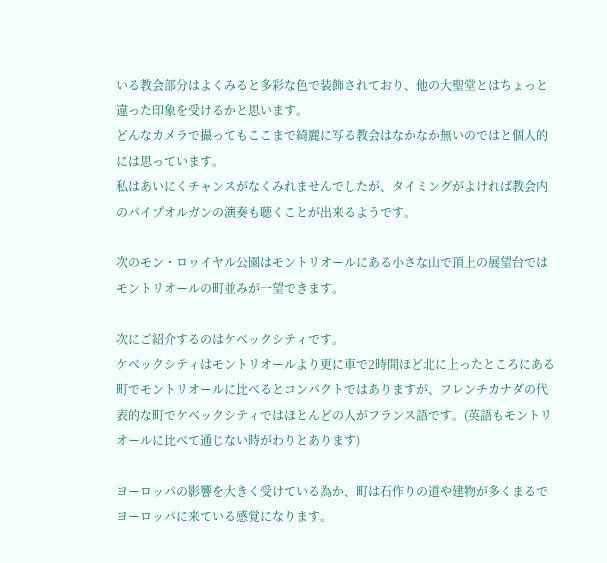いる教会部分はよくみると多彩な色で装飾されており、他の大聖堂とはちょっと違った印象を受けるかと思います。
どんなカメラで撮ってもここまで綺麗に写る教会はなかなか無いのではと個人的には思っています。
私はあいにくチャンスがなくみれませんでしたが、タイミングがよければ教会内のパイプオルガンの演奏も聴くことが出来るようです。

次のモン・ロヮイヤル公園はモントリオールにある小さな山で頂上の展望台ではモントリオールの町並みが一望できます。

次にご紹介するのはケベックシティです。
ケベックシティはモントリオールより更に車で2時間ほど北に上ったところにある町でモントリオールに比べるとコンパクトではありますが、フレンチカナダの代表的な町でケベックシティではほとんどの人がフランス語です。(英語もモントリオールに比べて通じない時がわりとあります)

ヨーロッパの影響を大きく受けている為か、町は石作りの道や建物が多くまるでヨーロッパに来ている感覚になります。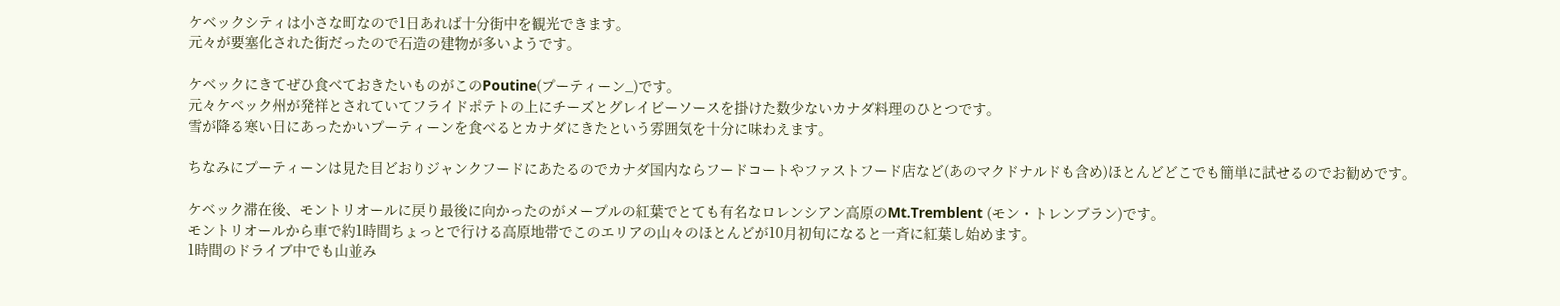ケベックシティは小さな町なので1日あれば十分街中を観光できます。
元々が要塞化された街だったので石造の建物が多いようです。

ケベックにきてぜひ食べておきたいものがこのPoutine(プーティーン_)です。
元々ケベック州が発祥とされていてフライドポテトの上にチーズとグレイビーソースを掛けた数少ないカナダ料理のひとつです。
雪が降る寒い日にあったかいプーティーンを食べるとカナダにきたという雰囲気を十分に味わえます。

ちなみにプーティーンは見た目どおりジャンクフードにあたるのでカナダ国内ならフードコートやファストフード店など(あのマクドナルドも含め)ほとんどどこでも簡単に試せるのでお勧めです。

ケベック滞在後、モントリオールに戻り最後に向かったのがメープルの紅葉でとても有名なロレンシアン高原のMt.Tremblent (モン・トレンブラン)です。
モントリオールから車で約1時間ちょっとで行ける高原地帯でこのエリアの山々のほとんどが10月初旬になると一斉に紅葉し始めます。
1時間のドライブ中でも山並み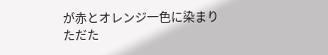が赤とオレンジ一色に染まりただた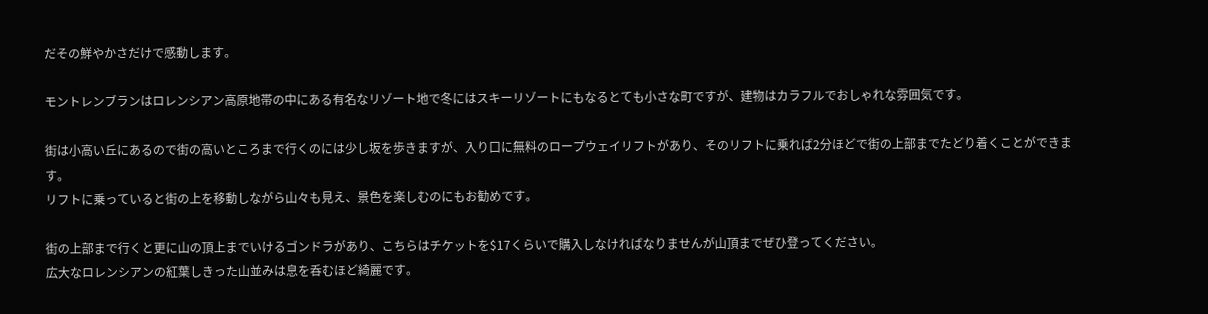だその鮮やかさだけで感動します。

モントレンブランはロレンシアン高原地帯の中にある有名なリゾート地で冬にはスキーリゾートにもなるとても小さな町ですが、建物はカラフルでおしゃれな雰囲気です。

街は小高い丘にあるので街の高いところまで行くのには少し坂を歩きますが、入り口に無料のロープウェイリフトがあり、そのリフトに乗れば2分ほどで街の上部までたどり着くことができます。
リフトに乗っていると街の上を移動しながら山々も見え、景色を楽しむのにもお勧めです。

街の上部まで行くと更に山の頂上までいけるゴンドラがあり、こちらはチケットを$17くらいで購入しなければなりませんが山頂までぜひ登ってください。
広大なロレンシアンの紅葉しきった山並みは息を呑むほど綺麗です。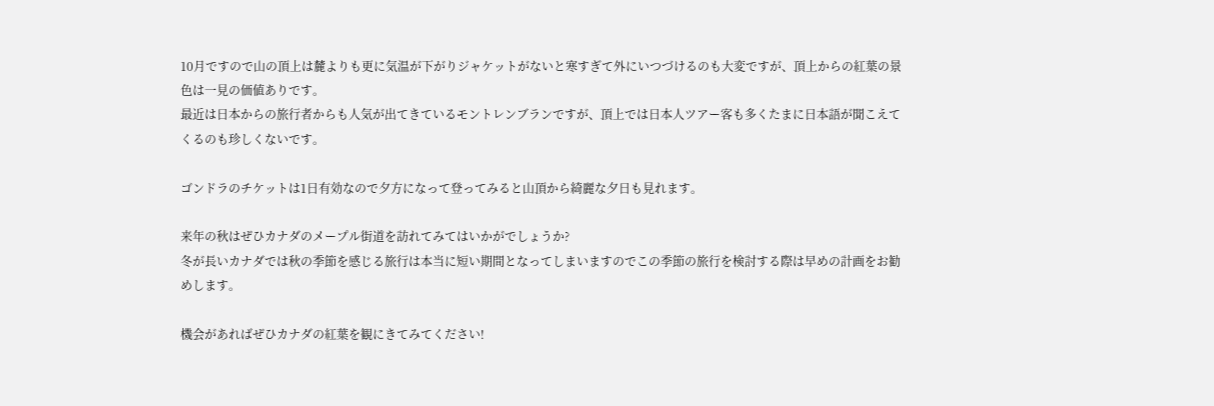10月ですので山の頂上は麓よりも更に気温が下がりジャケットがないと寒すぎて外にいつづけるのも大変ですが、頂上からの紅葉の景色は一見の価値ありです。
最近は日本からの旅行者からも人気が出てきているモントレンブランですが、頂上では日本人ツアー客も多くたまに日本語が聞こえてくるのも珍しくないです。

ゴンドラのチケットは1日有効なので夕方になって登ってみると山頂から綺麗な夕日も見れます。

来年の秋はぜひカナダのメープル街道を訪れてみてはいかがでしょうか?
冬が長いカナダでは秋の季節を感じる旅行は本当に短い期間となってしまいますのでこの季節の旅行を検討する際は早めの計画をお勧めします。

機会があればぜひカナダの紅葉を観にきてみてください!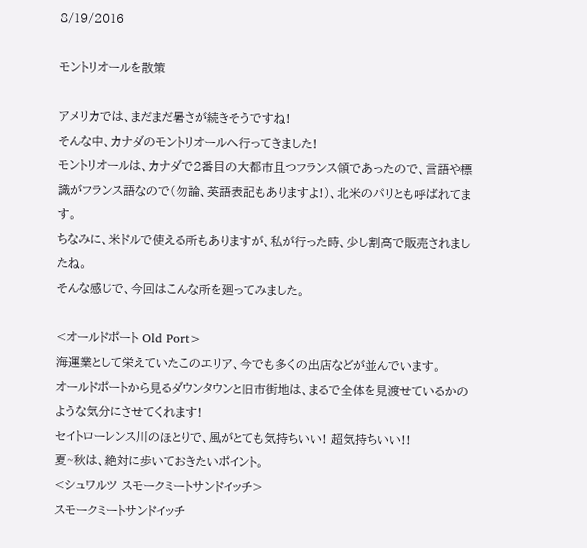8/19/2016

モントリオールを散策

アメリカでは、まだまだ暑さが続きそうですね!
そんな中、カナダのモントリオールへ行ってきました!
モントリオールは、カナダで2番目の大都市且つフランス領であったので、言語や標識がフランス語なので(勿論、英語表記もありますよ!)、北米のパリとも呼ばれてます。
ちなみに、米ドルで使える所もありますが、私が行った時、少し割高で販売されましたね。
そんな感じで、今回はこんな所を廻ってみました。

<オールドポート Old Port>
海運業として栄えていたこのエリア、今でも多くの出店などが並んでいます。
オールドポートから見るダウンタウンと旧市街地は、まるで全体を見渡せているかのような気分にさせてくれます!
セイトローレンス川のほとりで、風がとても気持ちいい! 超気持ちいい!!
夏~秋は、絶対に歩いておきたいポイント。
<シュワルツ スモークミートサンドイッチ>
スモークミートサンドイッチ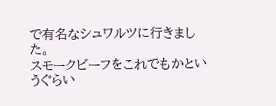で有名なシュワルツに行きました。
スモークビーフをこれでもかというぐらい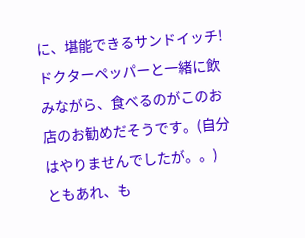に、堪能できるサンドイッチ!
ドクターペッパーと一緒に飲みながら、食べるのがこのお店のお勧めだそうです。(自分はやりませんでしたが。。)
ともあれ、も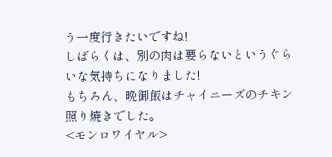う一度行きたいですね!
しばらくは、別の肉は要らないというぐらいな気持ちになりました!
もちろん、晩御飯はチャイニーズのチキン照り焼きでした。
<モンロワイヤル>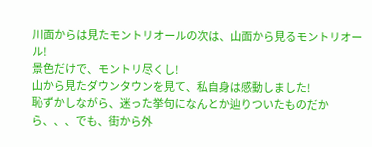川面からは見たモントリオールの次は、山面から見るモントリオール!
景色だけで、モントリ尽くし!
山から見たダウンタウンを見て、私自身は感動しました!
恥ずかしながら、迷った挙句になんとか辿りついたものだから、、、でも、街から外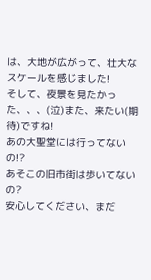は、大地が広がって、壮大なスケールを感じました!
そして、夜景を見たかった、、、(泣)また、来たい(期待)ですね!
あの大聖堂には行ってないの!?
あそこの旧市街は歩いてないの?
安心してください、まだ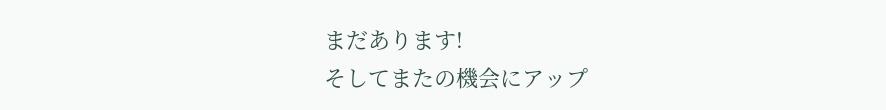まだあります!
そしてまたの機会にアップ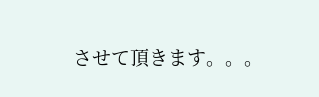させて頂きます。。。